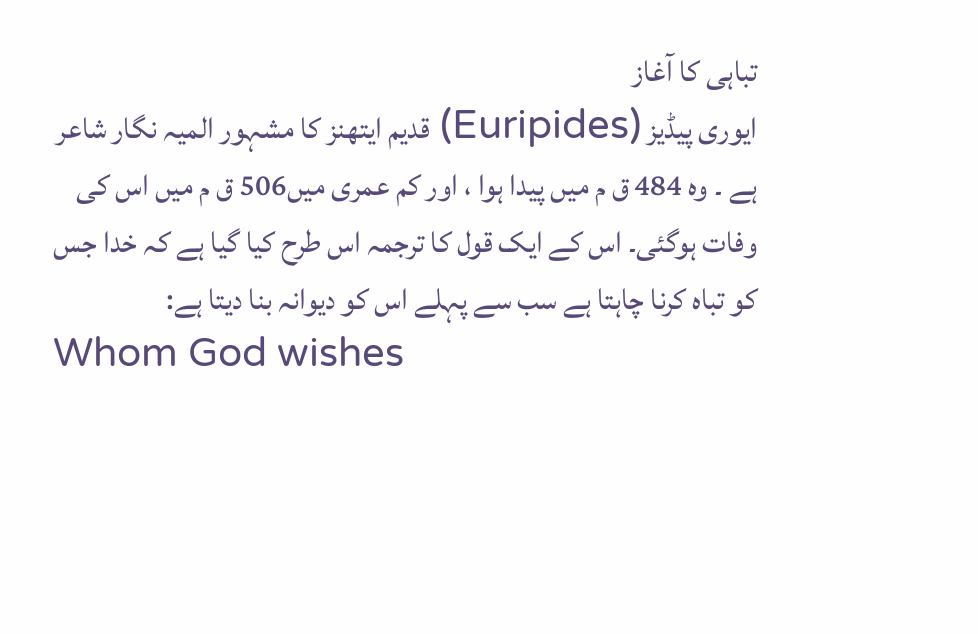تباہی کا آغاز
ایوری پیڈیز (Euripides) قدیم ایتھنز کا مشہور المیہ نگار شاعر ہے ۔ وہ 484 ق م میں پیدا ہوا ، اور کم عمری میں506 ق م میں اس کی وفات ہوگئی۔ اس کے ایک قول کا ترجمہ اس طرح کیا گیا ہے کہ خدا جس کو تباہ کرنا چاہتا ہے سب سے پہلے اس کو دیوانہ بنا دیتا ہے:
Whom God wishes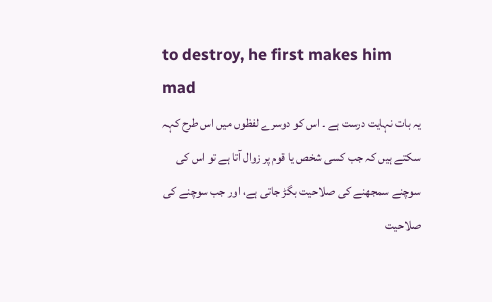to destroy, he first makes him mad
یہ بات نہایت درست ہے ۔ اس کو دوسرے لفظوں میں اس طرح کہہ سکتے ہیں کہ جب کسی شخص یا قوم پر زوال آتا ہے تو اس کی سوچنے سمجھنے کی صلاحیت بگڑ جاتی ہے، اور جب سوچنے کی صلاحیت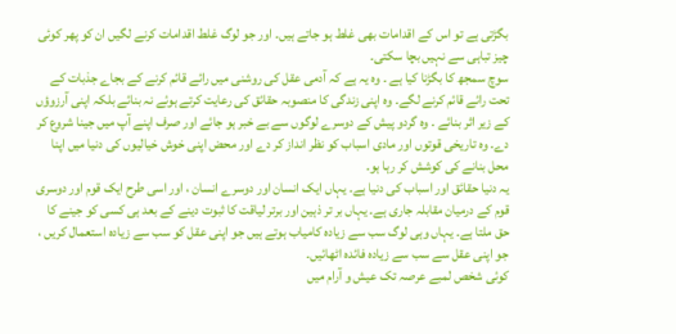بگڑتی ہے تو اس کے اقدامات بھی غلط ہو جاتے ہیں۔ اور جو لوگ غلط اقدامات کرنے لگیں ان کو پھر کوئی چیز تباہی سے نہیں بچا سکتی۔
سوچ سمجھ کا بگڑنا کیا ہے ۔ وہ یہ ہے کہ آدمی عقل کی روشنی میں رائے قائم کرنے کے بجاے جذبات کے تحت رائے قائم کرنے لگے۔ وہ اپنی زندگی کا منصوبہ حقائق کی رعایت کرتے ہوئے نہ بنائے بلکہ اپنی آرزوؤں کے زیر اثر بنائے ۔ وہ گردو پیش کے دوسرے لوگوں سے بے خبر ہو جائے اور صرف اپنے آپ میں جینا شروع کر دے۔ وہ تاریخی قوتوں اور مادی اسباب کو نظر انداز کر دے اور محض اپنی خوش خیالیوں کی دنیا میں اپنا محل بنانے کی کوشش کر رہا ہو۔
یہ دنیا حقائق اور اسباب کی دنیا ہے۔ یہاں ایک انسان اور دوسرے انسان ، اور اسی طرح ایک قوم اور دوسری قوم کے درمیان مقابلہ جاری ہے۔ یہاں بر تر ذہین اور برتر لیاقت کا ثبوت دینے کے بعد ہی کسی کو جینے کا حق ملتا ہے۔ یہاں وہی لوگ سب سے زیادہ کامیاب ہوتے ہیں جو اپنی عقل کو سب سے زیادہ استعمال کریں ، جو اپنی عقل سے سب سے زیادہ فائدہ اٹھائیں۔
کوئی شخص لمبے عرصہ تک عیش و آرام میں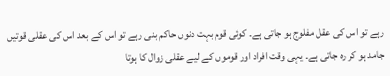رہے تو اس کی عقل مفلوج ہو جاتی ہے۔ کوئی قوم بہت دنوں حاکم بنی رہے تو اس کے بعد اس کی عقلی قوتیں جامد ہو کر رہ جاتی ہے۔ یہی وقت افراد اور قوموں کے لیے عقلی زوال کا ہوتا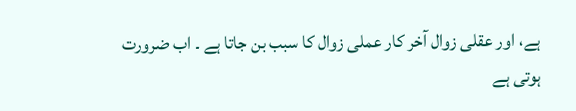ہے، اور عقلی زوال آخر کار عملی زوال کا سبب بن جاتا ہے ۔ اب ضرورت ہوتی ہے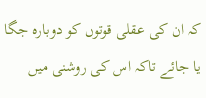کہ ان کی عقلی قوتوں کو دوبارہ جگا یا جائے تاکہ اس کی روشنی میں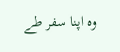وہ اپنا سفر طے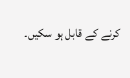کرنے کے قابل ہو سکیں۔